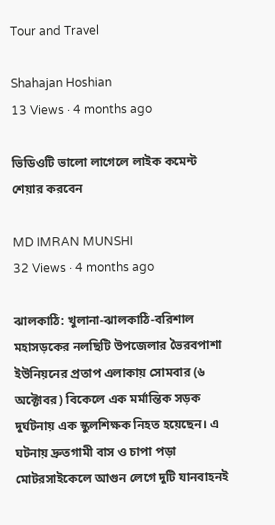Tour and Travel

Shahajan Hoshian
13 Views · 4 months ago

ভিডিওটি ভালো লাগেলে লাইক কমেন্ট শেয়ার করবেন

MD IMRAN MUNSHI
32 Views · 4 months ago

ঝালকাঠি: খুলানা-ঝালকাঠি-বরিশাল মহাসড়কের নলছিটি উপজেলার ভৈরবপাশা ইউনিয়নের প্রতাপ এলাকায় সোমবার (৬ অক্টোবর) বিকেলে এক মর্মান্তিক সড়ক দুর্ঘটনায় এক স্কুলশিক্ষক নিহত হয়েছেন। এ ঘটনায় দ্রুতগামী বাস ও চাপা পড়া মোটরসাইকেলে আগুন লেগে দুটি যানবাহনই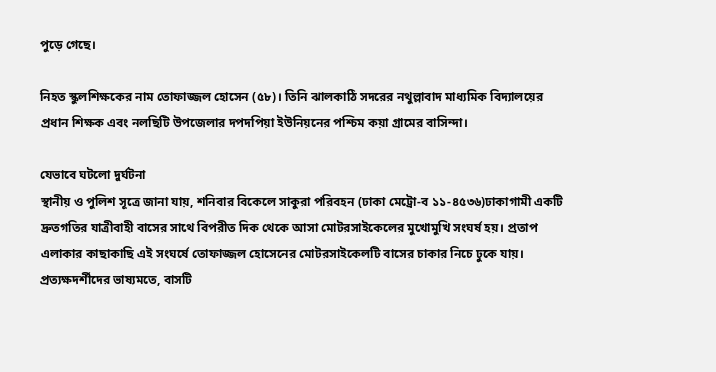পুড়ে গেছে।

নিহত স্কুলশিক্ষকের নাম তোফাজ্জল হোসেন (৫৮)। তিনি ঝালকাঠি সদরের নথুল্লাবাদ মাধ্যমিক বিদ্যালয়ের প্রধান শিক্ষক এবং নলছিটি উপজেলার দপদপিয়া ইউনিয়নের পশ্চিম কয়া গ্রামের বাসিন্দা।

যেভাবে ঘটলো দুর্ঘটনা
স্থানীয় ও পুলিশ সূত্রে জানা যায়, শনিবার বিকেলে সাকুরা পরিবহন (ঢাকা মেট্রো-ব ১১-৪৫৩৬)ঢাকাগামী একটি দ্রুতগতির যাত্রীবাহী বাসের সাথে বিপরীত দিক থেকে আসা মোটরসাইকেলের মুখোমুখি সংঘর্ষ হয়। প্রতাপ এলাকার কাছাকাছি এই সংঘর্ষে তোফাজ্জল হোসেনের মোটরসাইকেলটি বাসের চাকার নিচে ঢুকে যায়। প্রত্যক্ষদর্শীদের ভাষ্যমতে, বাসটি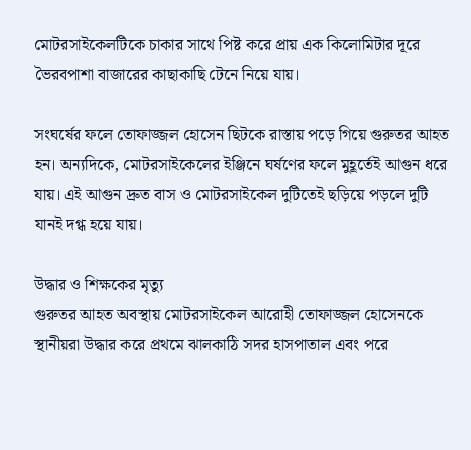মোটরসাইকেলটিকে চাকার সাথে পিষ্ট করে প্রায় এক কিলোমিটার দূরে ভৈরবপাশা বাজারের কাছাকাছি টেনে নিয়ে যায়।

সংঘর্ষের ফলে তোফাজ্জল হোসেন ছিটকে রাস্তায় পড়ে গিয়ে গুরুতর আহত হন। অন্যদিকে, মোটরসাইকেলের ইঞ্জিনে ঘর্ষণের ফলে মুহূর্তেই আগুন ধরে যায়। এই আগুন দ্রুত বাস ও মোটরসাইকেল দুটিতেই ছড়িয়ে পড়লে দুটি যানই দগ্ধ হয়ে যায়।

উদ্ধার ও শিক্ষকের মৃত্যু
গুরুতর আহত অবস্থায় মোটরসাইকেল আরোহী তোফাজ্জল হোসেনকে স্থানীয়রা উদ্ধার করে প্রথমে ঝালকাঠি সদর হাসপাতাল এবং পরে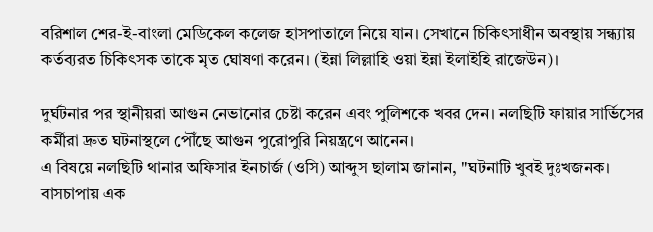বরিশাল শের-ই-বাংলা মেডিকেল কলেজ হাসপাতালে নিয়ে যান। সেখানে চিকিৎসাধীন অবস্থায় সন্ধ্যায় কর্তব্যরত চিকিৎসক তাকে মৃত ঘোষণা করেন। (ইন্না লিল্লাহি ওয়া ইন্না ইলাইহি রাজেউন)।

দুর্ঘটনার পর স্থানীয়রা আগুন নেভানোর চেষ্টা করেন এবং পুলিশকে খবর দেন। নলছিটি ফায়ার সার্ভিসের কর্মীরা দ্রুত ঘটনাস্থলে পৌঁছে আগুন পুরোপুরি নিয়ন্ত্রণে আনেন।
এ বিষয়ে নলছিটি থানার অফিসার ইনচার্জ (ওসি) আব্দুস ছালাম জানান, "ঘটনাটি খুবই দুঃখজনক। বাসচাপায় এক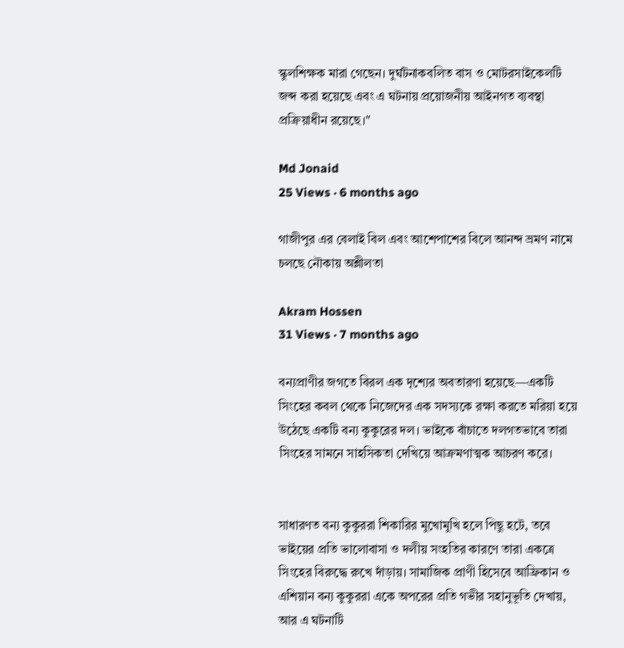স্কুলশিক্ষক মারা গেছেন। দুর্ঘটনাকবলিত বাস ও মোটরসাইকেলটি জব্দ করা হয়েছে এবং এ ঘটনায় প্রয়োজনীয় আইনগত ব্যবস্থা প্রক্রিয়াধীন রয়েছে।"

Md Jonaid
25 Views · 6 months ago

গাজীপুর এর বেলাই বিল এবং আশেপাশের বিলে আনন্দ ভ্রমণ নামে চলছে নৌকায় অশ্লীলতা

Akram Hossen
31 Views · 7 months ago

বন্যপ্রাণীর জগতে বিরল এক দৃশ্যের অবতারণা হয়েছে—একটি সিংহের কবল থেকে নিজেদের এক সদস্যকে রক্ষা করতে মরিয়া হয়ে উঠেছে একটি বন্য কুকুরের দল। ভাইকে বাঁচাতে দলগতভাবে তারা সিংহের সামনে সাহসিকতা দেখিয়ে আক্রমণাত্মক আচরণ করে।


সাধারণত বন্য কুকুররা শিকারির মুখোমুখি হলে পিছু হটে, তবে ভাইয়ের প্রতি ভালোবাসা ও দলীয় সংহতির কারণে তারা একত্রে সিংহের বিরুদ্ধে রুখে দাঁড়ায়। সামাজিক প্রাণী হিসেবে আফ্রিকান ও এশিয়ান বন্য কুকুররা একে অপরের প্রতি গভীর সহানুভূতি দেখায়, আর এ ঘটনাটি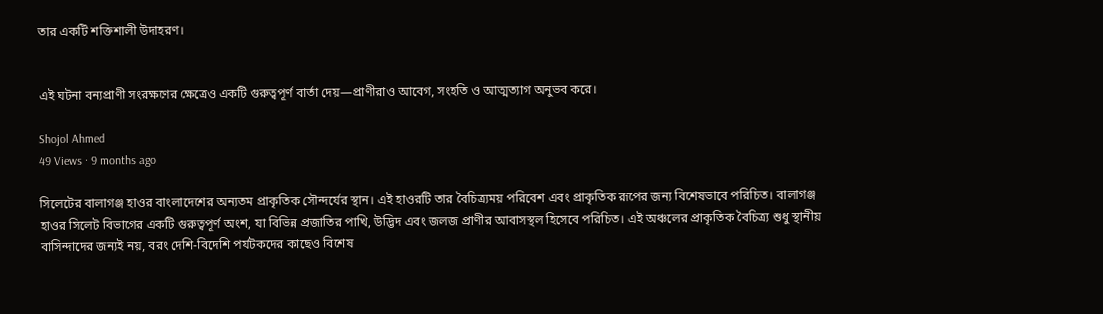তার একটি শক্তিশালী উদাহরণ।


এই ঘটনা বন্যপ্রাণী সংরক্ষণের ক্ষেত্রেও একটি গুরুত্বপূর্ণ বার্তা দেয়—প্রাণীরাও আবেগ, সংহতি ও আত্মত্যাগ অনুভব করে।

Shojol Ahmed
49 Views · 9 months ago

সিলেটের বালাগঞ্জ হাওর বাংলাদেশের অন্যতম প্রাকৃতিক সৌন্দর্যের স্থান। এই হাওরটি তার বৈচিত্র্যময় পরিবেশ এবং প্রাকৃতিক রূপের জন্য বিশেষভাবে পরিচিত। বালাগঞ্জ হাওর সিলেট বিভাগের একটি গুরুত্বপূর্ণ অংশ, যা বিভিন্ন প্রজাতির পাখি, উদ্ভিদ এবং জলজ প্রাণীর আবাসস্থল হিসেবে পরিচিত। এই অঞ্চলের প্রাকৃতিক বৈচিত্র্য শুধু স্থানীয় বাসিন্দাদের জন্যই নয়, বরং দেশি-বিদেশি পর্যটকদের কাছেও বিশেষ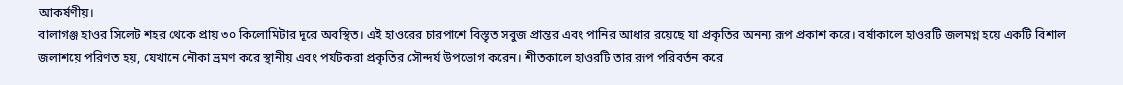আকর্ষণীয়।
বালাগঞ্জ হাওর সিলেট শহর থেকে প্রায় ৩০ কিলোমিটার দূরে অবস্থিত। এই হাওরের চারপাশে বিস্তৃত সবুজ প্রান্তর এবং পানির আধার রয়েছে যা প্রকৃতির অনন্য রূপ প্রকাশ করে। বর্ষাকালে হাওরটি জলমগ্ন হয়ে একটি বিশাল জলাশয়ে পরিণত হয়, যেখানে নৌকা ভ্রমণ করে স্থানীয় এবং পর্যটকরা প্রকৃতির সৌন্দর্য উপভোগ করেন। শীতকালে হাওরটি তার রূপ পরিবর্তন করে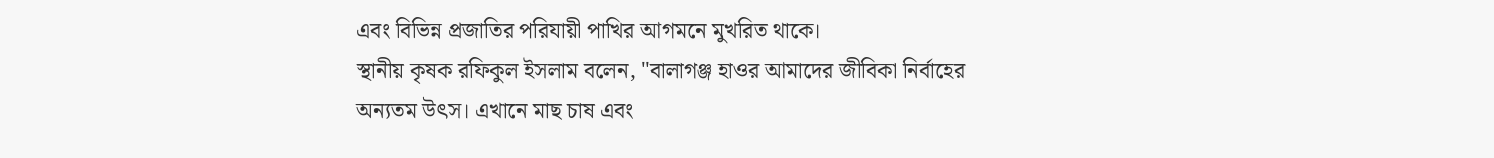এবং বিভিন্ন প্রজাতির পরিযায়ী পাখির আগমনে মুখরিত থাকে।
স্থানীয় কৃষক রফিকুল ইসলাম বলেন, "বালাগঞ্জ হাওর আমাদের জীবিকা নির্বাহের অন্যতম উৎস। এখানে মাছ চাষ এবং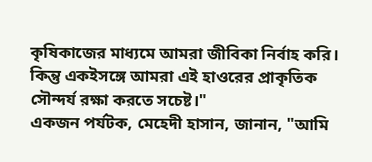কৃষিকাজের মাধ্যমে আমরা জীবিকা নির্বাহ করি। কিন্তু একইসঙ্গে আমরা এই হাওরের প্রাকৃতিক সৌন্দর্য রক্ষা করতে সচেষ্ট।"
একজন পর্যটক, মেহেদী হাসান, জানান, "আমি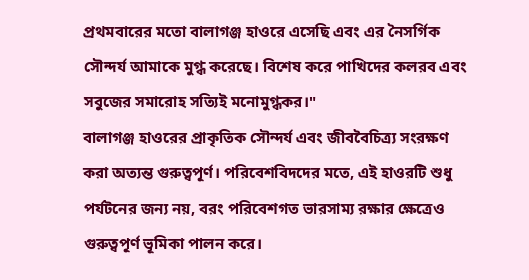প্রথমবারের মতো বালাগঞ্জ হাওরে এসেছি এবং এর নৈসর্গিক সৌন্দর্য আমাকে মুগ্ধ করেছে। বিশেষ করে পাখিদের কলরব এবং সবুজের সমারোহ সত্যিই মনোমুগ্ধকর।"
বালাগঞ্জ হাওরের প্রাকৃতিক সৌন্দর্য এবং জীববৈচিত্র্য সংরক্ষণ করা অত্যন্ত গুরুত্বপূর্ণ। পরিবেশবিদদের মতে, এই হাওরটি শুধু পর্যটনের জন্য নয়, বরং পরিবেশগত ভারসাম্য রক্ষার ক্ষেত্রেও গুরুত্বপূর্ণ ভূমিকা পালন করে।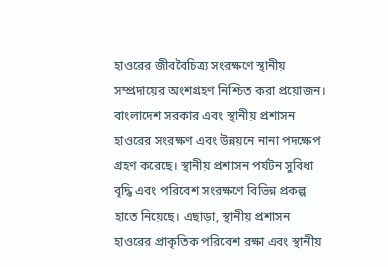হাওরের জীববৈচিত্র্য সংরক্ষণে স্থানীয় সম্প্রদায়ের অংশগ্রহণ নিশ্চিত করা প্রয়োজন।
বাংলাদেশ সরকার এবং স্থানীয় প্রশাসন হাওরের সংরক্ষণ এবং উন্নয়নে নানা পদক্ষেপ গ্রহণ করেছে। স্থানীয় প্রশাসন পর্যটন সুবিধা বৃদ্ধি এবং পরিবেশ সংরক্ষণে বিভিন্ন প্রকল্প হাতে নিয়েছে। এছাড়া, স্থানীয় প্রশাসন হাওরের প্রাকৃতিক পরিবেশ রক্ষা এবং স্থানীয়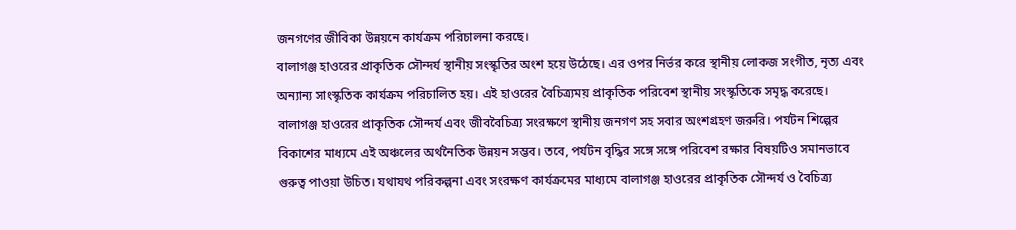জনগণের জীবিকা উন্নয়নে কার্যক্রম পরিচালনা করছে।
বালাগঞ্জ হাওরের প্রাকৃতিক সৌন্দর্য স্থানীয় সংস্কৃতির অংশ হয়ে উঠেছে। এর ওপর নির্ভর করে স্থানীয় লোকজ সংগীত, নৃত্য এবং অন্যান্য সাংস্কৃতিক কার্যক্রম পরিচালিত হয়। এই হাওরের বৈচিত্র্যময় প্রাকৃতিক পরিবেশ স্থানীয় সংস্কৃতিকে সমৃদ্ধ করেছে।
বালাগঞ্জ হাওরের প্রাকৃতিক সৌন্দর্য এবং জীববৈচিত্র্য সংরক্ষণে স্থানীয় জনগণ সহ সবার অংশগ্রহণ জরুরি। পর্যটন শিল্পের বিকাশের মাধ্যমে এই অঞ্চলের অর্থনৈতিক উন্নয়ন সম্ভব। তবে, পর্যটন বৃদ্ধির সঙ্গে সঙ্গে পরিবেশ রক্ষার বিষয়টিও সমানভাবে গুরুত্ব পাওয়া উচিত। যথাযথ পরিকল্পনা এবং সংরক্ষণ কার্যক্রমের মাধ্যমে বালাগঞ্জ হাওরের প্রাকৃতিক সৌন্দর্য ও বৈচিত্র্য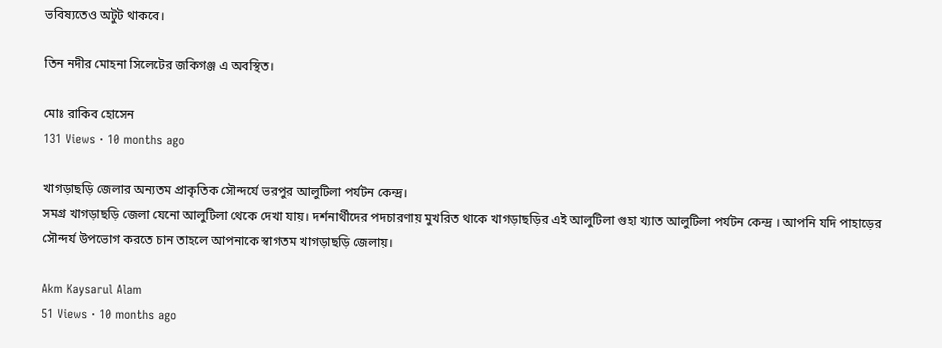ভবিষ্যতেও অটুট থাকবে।

তিন নদীর মোহনা সিলেটের জকিগঞ্জ এ অবস্থিত।

মোঃ রাকিব হোসেন
131 Views · 10 months ago

খাগড়াছড়ি জেলার অন্যতম প্রাকৃতিক সৌন্দর্যে ভরপুর আলুটিলা পর্যটন কেন্দ্র।
সমগ্র খাগড়াছড়ি জেলা যেনো আলুটিলা থেকে দেখা যায়। দর্শনার্থীদের পদচারণায় মুখরিত থাকে খাগড়াছড়ির এই আলুটিলা গুহা খ্যাত আলুটিলা পর্যটন কেন্দ্র । আপনি যদি পাহাড়ের সৌন্দর্য উপভোগ করতে চান তাহলে আপনাকে স্বাগতম খাগড়াছড়ি জেলায়।

Akm Kaysarul Alam
51 Views · 10 months ago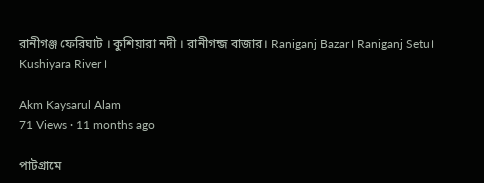রানীগঞ্জ ফেরিঘাট । কুশিয়ারা নদী । রানীগন্জ বাজার। Raniganj Bazar। Raniganj Setu। Kushiyara River ।

Akm Kaysarul Alam
71 Views · 11 months ago

পাটগ্রামে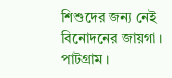শিশুদের জন্য নেই বিনোদনের জায়গা । পাটগ্রাম ।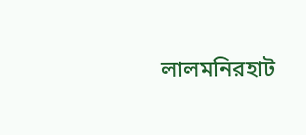লালমনিরহাট